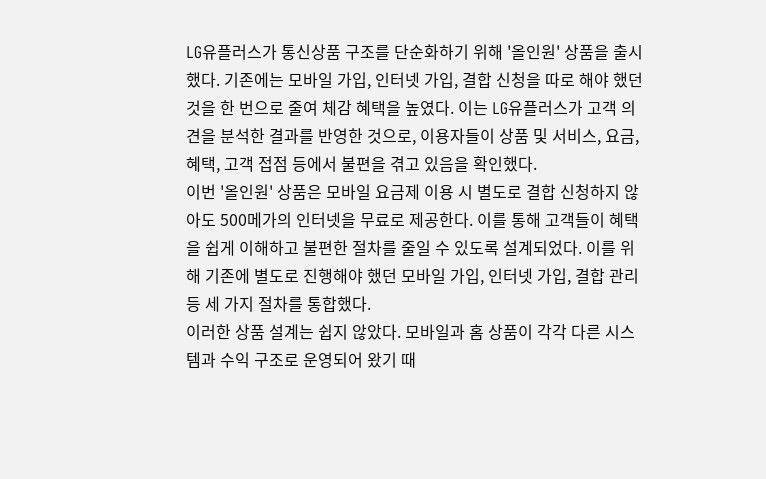LG유플러스가 통신상품 구조를 단순화하기 위해 '올인원' 상품을 출시했다. 기존에는 모바일 가입, 인터넷 가입, 결합 신청을 따로 해야 했던 것을 한 번으로 줄여 체감 혜택을 높였다. 이는 LG유플러스가 고객 의견을 분석한 결과를 반영한 것으로, 이용자들이 상품 및 서비스, 요금, 혜택, 고객 접점 등에서 불편을 겪고 있음을 확인했다.
이번 '올인원' 상품은 모바일 요금제 이용 시 별도로 결합 신청하지 않아도 500메가의 인터넷을 무료로 제공한다. 이를 통해 고객들이 혜택을 쉽게 이해하고 불편한 절차를 줄일 수 있도록 설계되었다. 이를 위해 기존에 별도로 진행해야 했던 모바일 가입, 인터넷 가입, 결합 관리 등 세 가지 절차를 통합했다.
이러한 상품 설계는 쉽지 않았다. 모바일과 홈 상품이 각각 다른 시스템과 수익 구조로 운영되어 왔기 때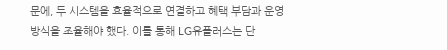문에, 두 시스템을 효율적으로 연결하고 혜택 부담과 운영 방식을 조율해야 했다. 이를 통해 LG유플러스는 단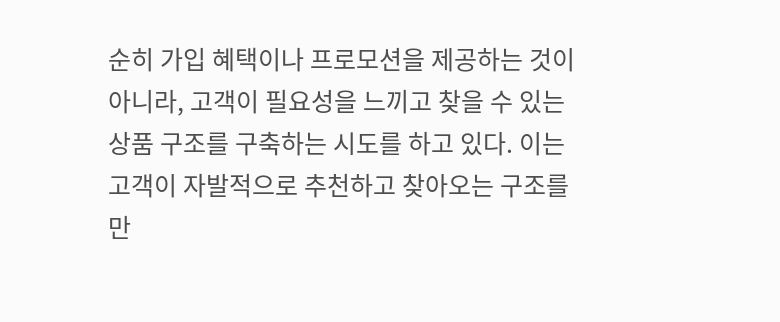순히 가입 혜택이나 프로모션을 제공하는 것이 아니라, 고객이 필요성을 느끼고 찾을 수 있는 상품 구조를 구축하는 시도를 하고 있다. 이는 고객이 자발적으로 추천하고 찾아오는 구조를 만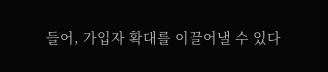들어, 가입자 확대를 이끌어낼 수 있다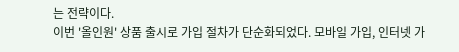는 전략이다.
이번 '올인원' 상품 출시로 가입 절차가 단순화되었다. 모바일 가입, 인터넷 가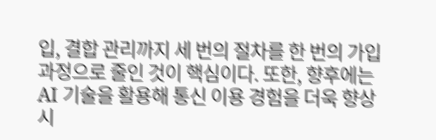입, 결합 관리까지 세 번의 절차를 한 번의 가입 과정으로 줄인 것이 핵심이다. 또한, 향후에는 AI 기술을 활용해 통신 이용 경험을 더욱 향상시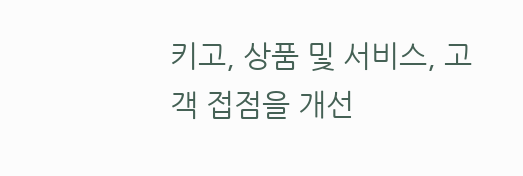키고, 상품 및 서비스, 고객 접점을 개선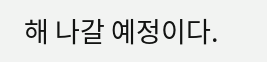해 나갈 예정이다.